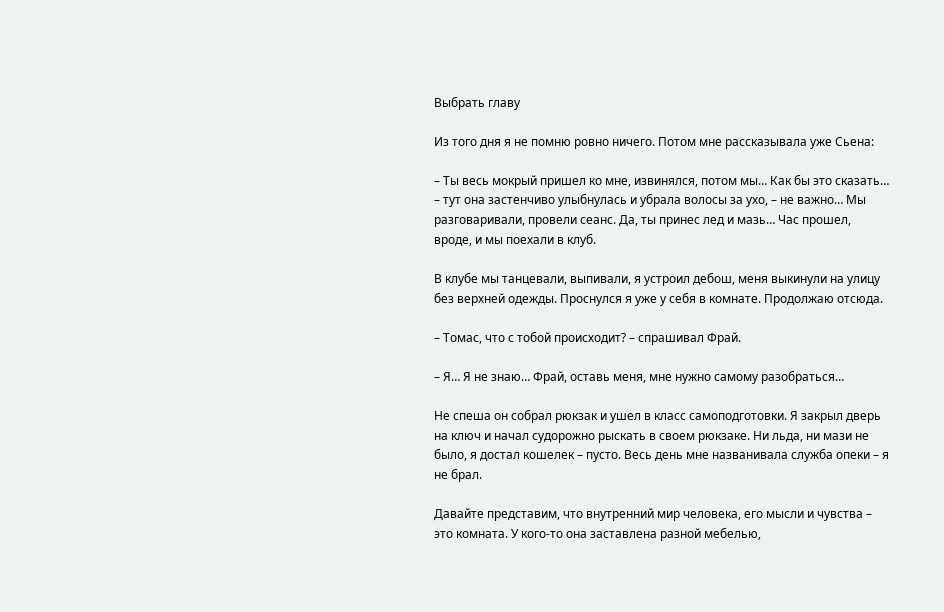Выбрать главу

Из того дня я не помню ровно ничего. Потом мне рассказывала уже Сьена:

– Ты весь мокрый пришел ко мне, извинялся, потом мы… Как бы это сказать… – тут она застенчиво улыбнулась и убрала волосы за ухо, – не важно… Мы разговаривали, провели сеанс. Да, ты принес лед и мазь… Час прошел, вроде, и мы поехали в клуб.

В клубе мы танцевали, выпивали, я устроил дебош, меня выкинули на улицу без верхней одежды. Проснулся я уже у себя в комнате. Продолжаю отсюда.

– Томас, что с тобой происходит? – спрашивал Фрай.

– Я… Я не знаю… Фрай, оставь меня, мне нужно самому разобраться…

Не спеша он собрал рюкзак и ушел в класс самоподготовки. Я закрыл дверь на ключ и начал судорожно рыскать в своем рюкзаке. Ни льда, ни мази не было, я достал кошелек – пусто. Весь день мне названивала служба опеки – я не брал.

Давайте представим, что внутренний мир человека, его мысли и чувства – это комната. У кого-то она заставлена разной мебелью,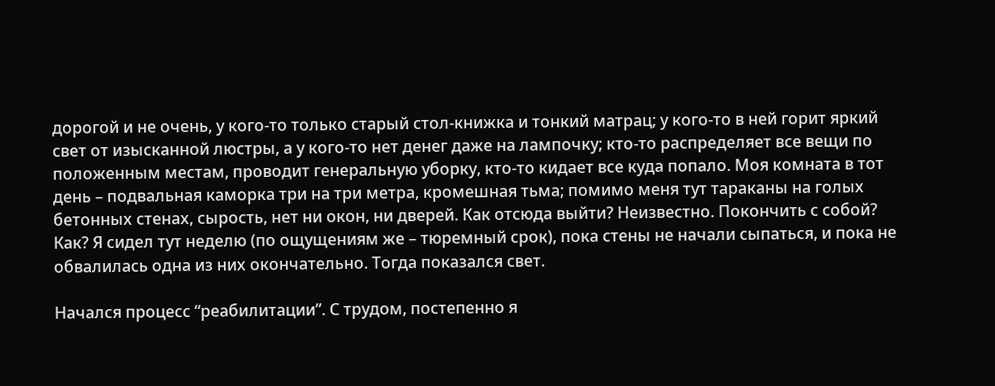дорогой и не очень, у кого-то только старый стол-книжка и тонкий матрац; у кого-то в ней горит яркий свет от изысканной люстры, а у кого-то нет денег даже на лампочку; кто-то распределяет все вещи по положенным местам, проводит генеральную уборку, кто-то кидает все куда попало. Моя комната в тот день – подвальная каморка три на три метра, кромешная тьма; помимо меня тут тараканы на голых бетонных стенах, сырость, нет ни окон, ни дверей. Как отсюда выйти? Неизвестно. Покончить с собой? Как? Я сидел тут неделю (по ощущениям же – тюремный срок), пока стены не начали сыпаться, и пока не обвалилась одна из них окончательно. Тогда показался свет.

Начался процесс “реабилитации”. С трудом, постепенно я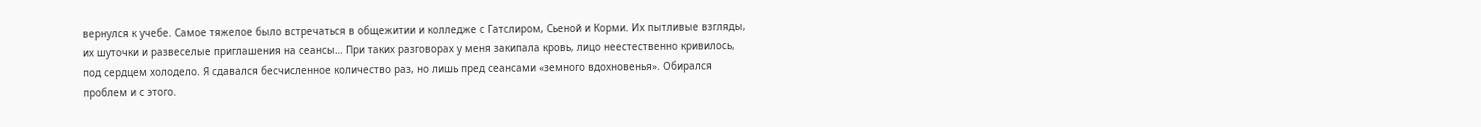вернулся к учебе. Самое тяжелое было встречаться в общежитии и колледже с Гатслиром, Сьеной и Корми. Их пытливые взгляды, их шуточки и развеселые приглашения на сеансы… При таких разговорах у меня закипала кровь, лицо неестественно кривилось, под сердцем холодело. Я сдавался бесчисленное количество раз, но лишь пред сеансами «земного вдохновенья». Обирался проблем и с этого.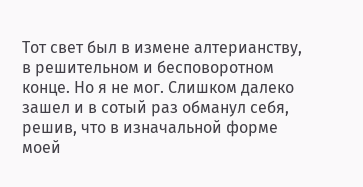Тот свет был в измене алтерианству, в решительном и бесповоротном конце. Но я не мог. Слишком далеко зашел и в сотый раз обманул себя, решив, что в изначальной форме моей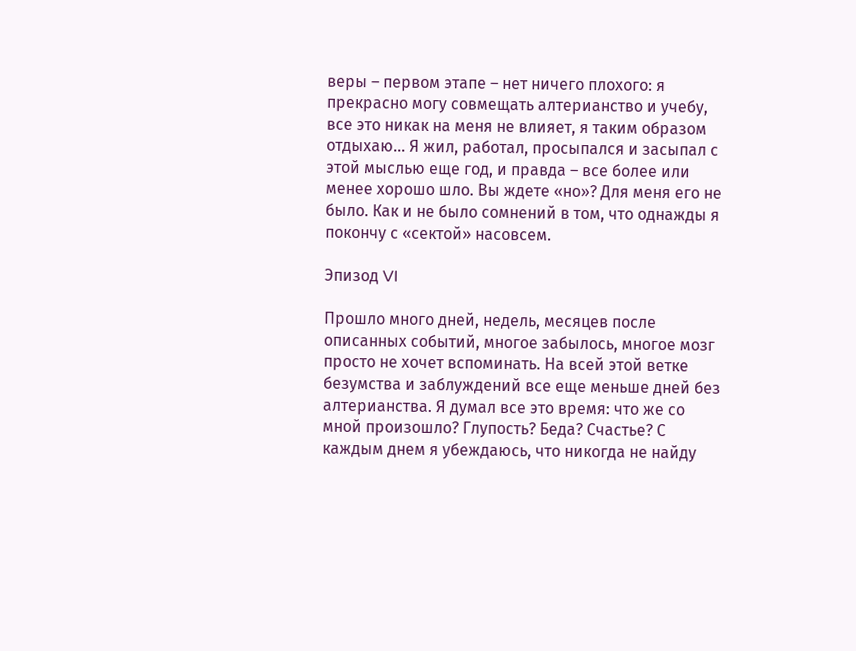веры – первом этапе – нет ничего плохого: я прекрасно могу совмещать алтерианство и учебу, все это никак на меня не влияет, я таким образом отдыхаю… Я жил, работал, просыпался и засыпал с этой мыслью еще год, и правда – все более или менее хорошо шло. Вы ждете «но»? Для меня его не было. Как и не было сомнений в том, что однажды я покончу с «сектой» насовсем.

Эпизод VI

Прошло много дней, недель, месяцев после описанных событий, многое забылось, многое мозг просто не хочет вспоминать. На всей этой ветке безумства и заблуждений все еще меньше дней без алтерианства. Я думал все это время: что же со мной произошло? Глупость? Беда? Счастье? С каждым днем я убеждаюсь, что никогда не найду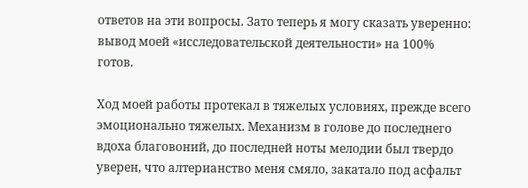ответов на эти вопросы. Зато теперь я могу сказать уверенно: вывод моей «исследовательской деятельности» на 100% готов.

Ход моей работы протекал в тяжелых условиях, прежде всего эмоционально тяжелых. Механизм в голове до последнего вдоха благовоний, до последней ноты мелодии был твердо уверен, что алтерианство меня смяло, закатало под асфальт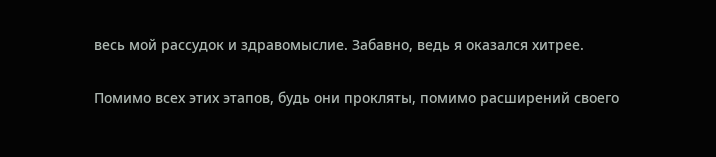весь мой рассудок и здравомыслие. Забавно, ведь я оказался хитрее.

Помимо всех этих этапов, будь они прокляты, помимо расширений своего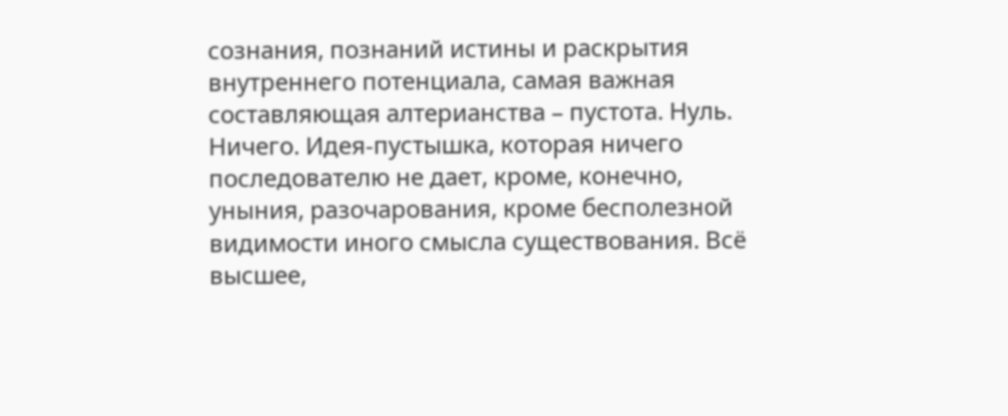сознания, познаний истины и раскрытия внутреннего потенциала, самая важная составляющая алтерианства – пустота. Нуль. Ничего. Идея-пустышка, которая ничего последователю не дает, кроме, конечно, уныния, разочарования, кроме бесполезной видимости иного смысла существования. Всё высшее,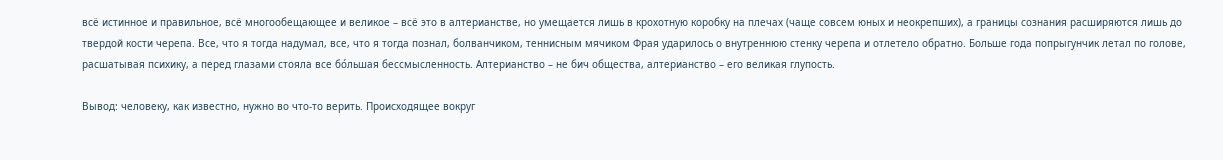всё истинное и правильное, всё многообещающее и великое – всё это в алтерианстве, но умещается лишь в крохотную коробку на плечах (чаще совсем юных и неокрепших), а границы сознания расширяются лишь до твердой кости черепа. Все, что я тогда надумал, все, что я тогда познал, болванчиком, теннисным мячиком Фрая ударилось о внутреннюю стенку черепа и отлетело обратно. Больше года попрыгунчик летал по голове, расшатывая психику, а перед глазами стояла все бо́льшая бессмысленность. Алтерианство – не бич общества, алтерианство – его великая глупость.

Вывод: человеку, как известно, нужно во что-то верить. Происходящее вокруг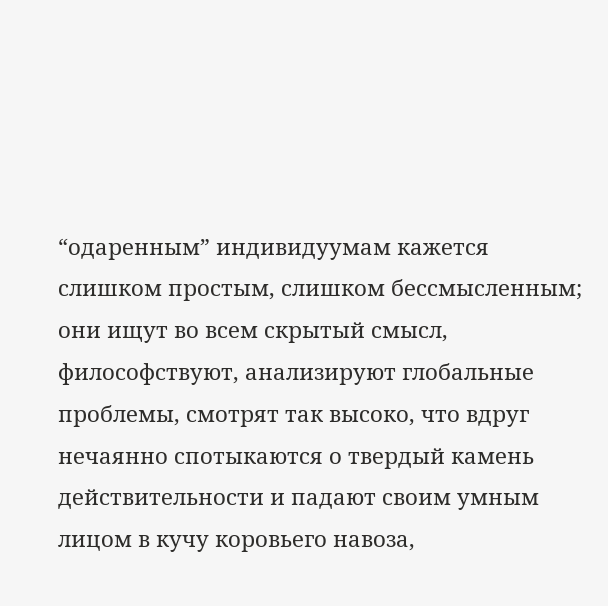“одаренным” индивидуумам кажется слишком простым, слишком бессмысленным; они ищут во всем скрытый смысл, философствуют, анализируют глобальные проблемы, смотрят так высоко, что вдруг нечаянно спотыкаются о твердый камень действительности и падают своим умным лицом в кучу коровьего навоза,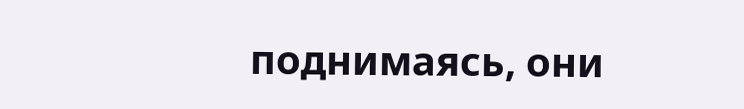поднимаясь, они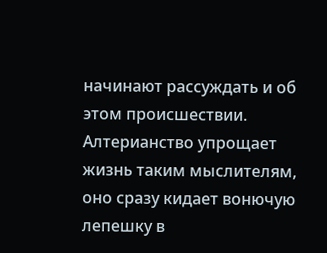начинают рассуждать и об этом происшествии. Алтерианство упрощает жизнь таким мыслителям, оно сразу кидает вонючую лепешку в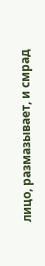лицо, размазывает, и смрад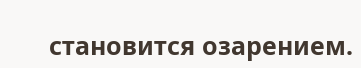становится озарением.